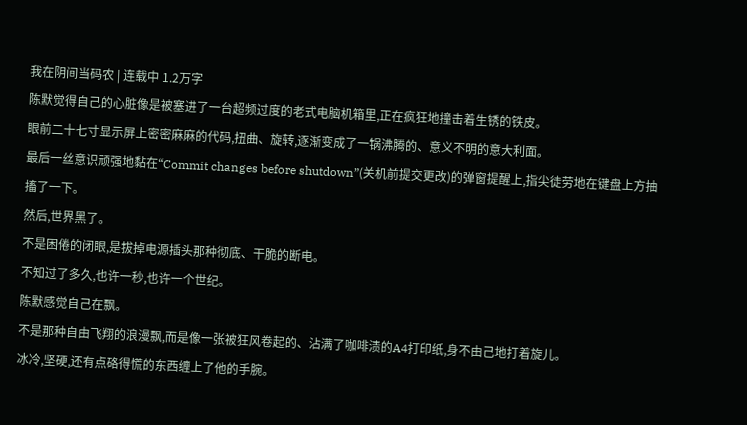我在阴间当码农 | 连载中 1.2万字
陈默觉得自己的心脏像是被塞进了一台超频过度的老式电脑机箱里,正在疯狂地撞击着生锈的铁皮。
眼前二十七寸显示屏上密密麻麻的代码,扭曲、旋转,逐渐变成了一锅沸腾的、意义不明的意大利面。
最后一丝意识顽强地黏在“Commit changes before shutdown”(关机前提交更改)的弹窗提醒上,指尖徒劳地在键盘上方抽搐了一下。
然后,世界黑了。
不是困倦的闭眼,是拔掉电源插头那种彻底、干脆的断电。
不知过了多久,也许一秒,也许一个世纪。
陈默感觉自己在飘。
不是那种自由飞翔的浪漫飘,而是像一张被狂风卷起的、沾满了咖啡渍的A4打印纸,身不由己地打着旋儿。
冰冷,坚硬,还有点硌得慌的东西缠上了他的手腕。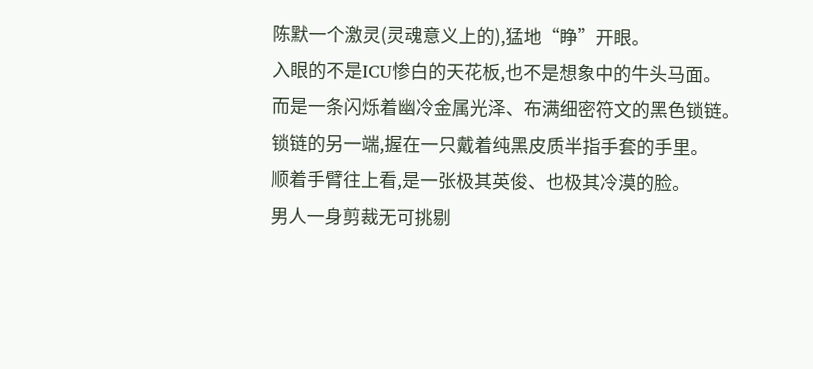陈默一个激灵(灵魂意义上的),猛地“睁”开眼。
入眼的不是ICU惨白的天花板,也不是想象中的牛头马面。
而是一条闪烁着幽冷金属光泽、布满细密符文的黑色锁链。
锁链的另一端,握在一只戴着纯黑皮质半指手套的手里。
顺着手臂往上看,是一张极其英俊、也极其冷漠的脸。
男人一身剪裁无可挑剔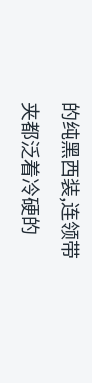的纯黑西装,连领带夹都泛着冷硬的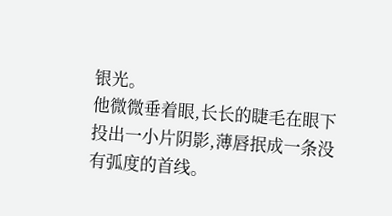银光。
他微微垂着眼,长长的睫毛在眼下投出一小片阴影,薄唇抿成一条没有弧度的首线。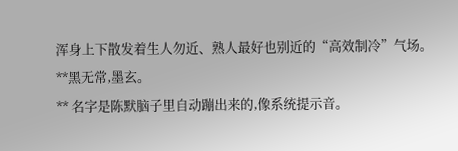浑身上下散发着生人勿近、熟人最好也别近的“高效制冷”气场。
**黑无常,墨玄。
** 名字是陈默脑子里自动蹦出来的,像系统提示音。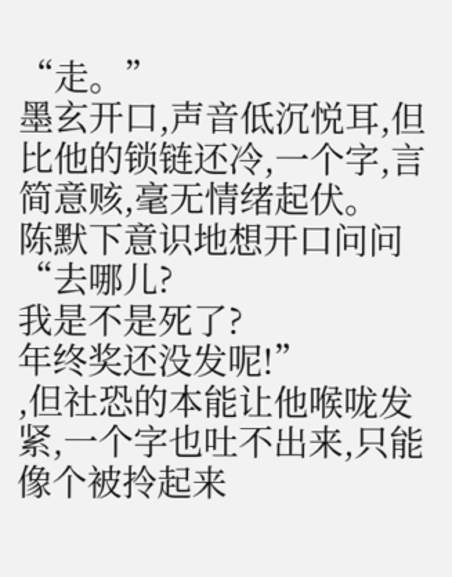“走。”
墨玄开口,声音低沉悦耳,但比他的锁链还冷,一个字,言简意赅,毫无情绪起伏。
陈默下意识地想开口问问“去哪儿?
我是不是死了?
年终奖还没发呢!”
,但社恐的本能让他喉咙发紧,一个字也吐不出来,只能像个被拎起来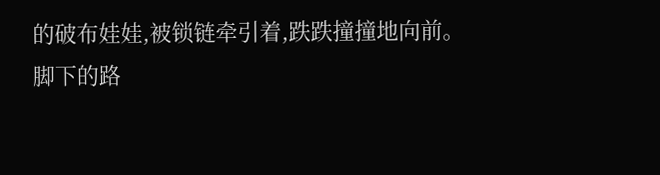的破布娃娃,被锁链牵引着,跌跌撞撞地向前。
脚下的路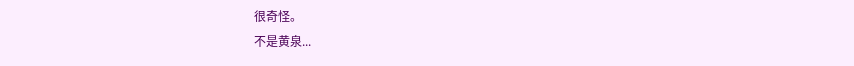很奇怪。
不是黄泉...